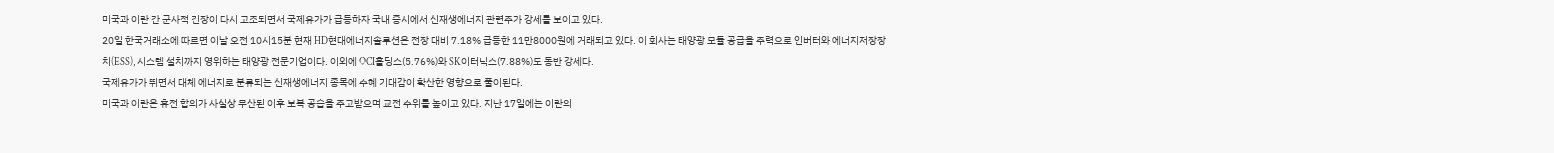미국과 이란 간 군사적 긴장이 다시 고조되면서 국제유가가 급등하자 국내 증시에서 신재생에너지 관련주가 강세를 보이고 있다.
20일 한국거래소에 따르면 이날 오전 10시15분 현재 HD현대에너지솔루션은 전장 대비 7.18% 급등한 11만8000원에 거래되고 있다. 이 회사는 태양광 모듈 공급을 주력으로 인버터와 에너지저장장치(ESS), 시스템 설치까지 영위하는 태양광 전문기업이다. 이외에 OCI홀딩스(5.76%)와 SK이터닉스(7.88%)도 동반 강세다.
국제유가가 뛰면서 대체 에너지로 분류되는 신재생에너지 종목에 수혜 기대감이 확산한 영향으로 풀이된다.
미국과 이란은 휴전 합의가 사실상 무산된 이후 보복 공습을 주고받으며 교전 수위를 높이고 있다. 지난 17일에는 이란의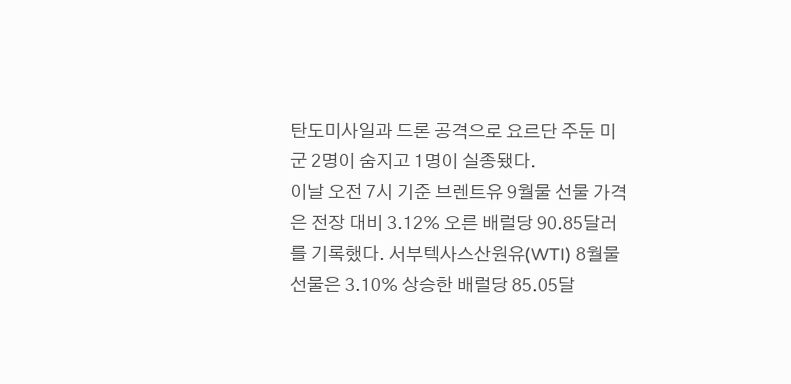탄도미사일과 드론 공격으로 요르단 주둔 미군 2명이 숨지고 1명이 실종됐다.
이날 오전 7시 기준 브렌트유 9월물 선물 가격은 전장 대비 3.12% 오른 배럴당 90.85달러를 기록했다. 서부텍사스산원유(WTI) 8월물 선물은 3.10% 상승한 배럴당 85.05달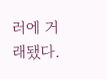러에 거래됐다.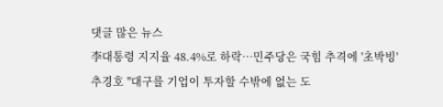댓글 많은 뉴스
李대통령 지지율 48.4%로 하락…민주당은 국힘 추격에 '초박빙'
추경호 "대구를 기업이 투자할 수밖에 없는 도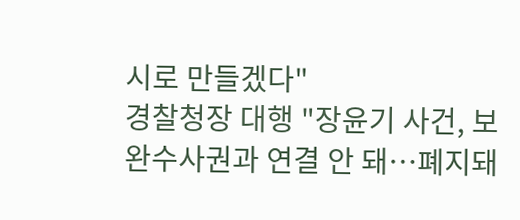시로 만들겠다"
경찰청장 대행 "장윤기 사건, 보완수사권과 연결 안 돼…폐지돼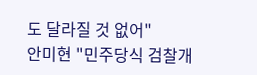도 달라질 것 없어"
안미현 "민주당식 검찰개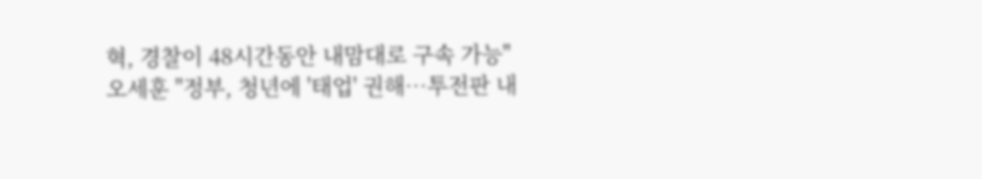혁, 경찰이 48시간동안 내맘대로 구속 가능"
오세훈 "정부, 청년에 '태업' 권해…투전판 내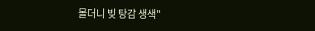몰더니 빚 탕감 생색"